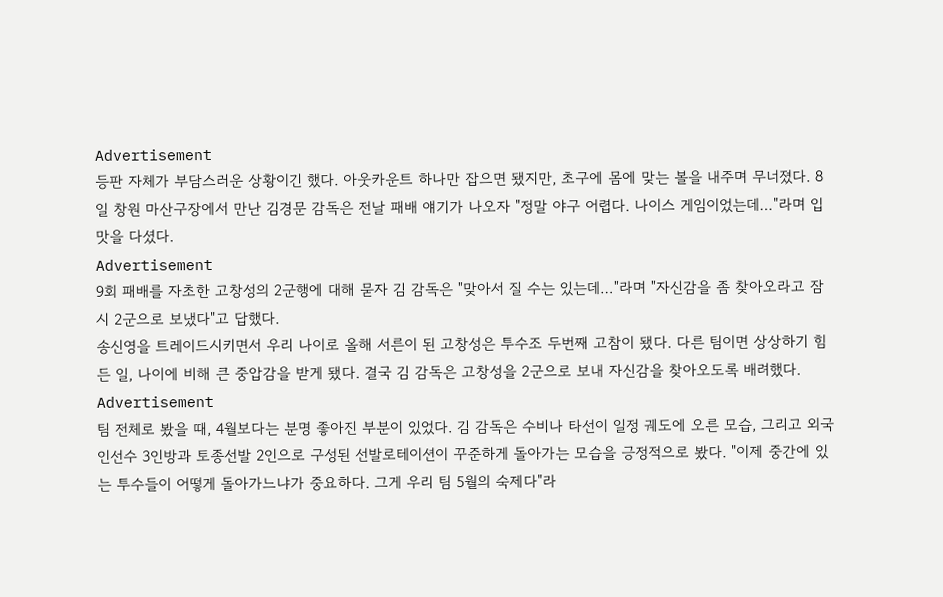Advertisement
등판 자체가 부담스러운 상황이긴 했다. 아웃카운트 하나만 잡으면 됐지만, 초구에 몸에 맞는 볼을 내주며 무너졌다. 8일 창원 마산구장에서 만난 김경문 감독은 전날 패배 얘기가 나오자 "정말 야구 어렵다. 나이스 게임이었는데…"라며 입맛을 다셨다.
Advertisement
9회 패배를 자초한 고창성의 2군행에 대해 묻자 김 감독은 "맞아서 질 수는 있는데…"라며 "자신감을 좀 찾아오라고 잠시 2군으로 보냈다"고 답했다.
송신영을 트레이드시키면서 우리 나이로 올해 서른이 된 고창성은 투수조 두번째 고참이 됐다. 다른 팀이면 상상하기 힘든 일, 나이에 비해 큰 중압감을 받게 됐다. 결국 김 감독은 고창성을 2군으로 보내 자신감을 찾아오도록 배려했다.
Advertisement
팀 전체로 봤을 때, 4월보다는 분명 좋아진 부분이 있었다. 김 감독은 수비나 타선이 일정 궤도에 오른 모습, 그리고 외국인선수 3인방과 토종선발 2인으로 구성된 선발로테이션이 꾸준하게 돌아가는 모습을 긍정적으로 봤다. "이제 중간에 있는 투수들이 어떻게 돌아가느냐가 중요하다. 그게 우리 팀 5월의 숙제다"라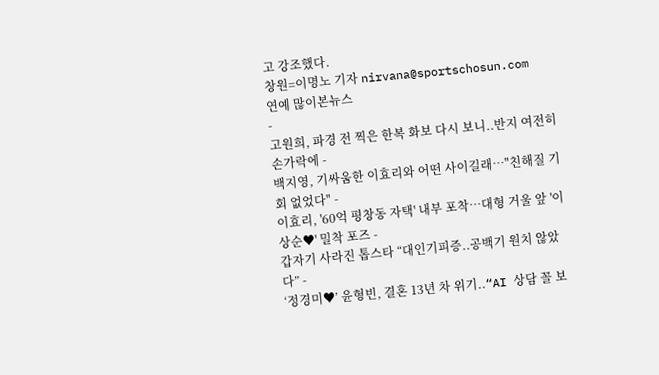고 강조했다.
창원=이명노 기자 nirvana@sportschosun.com
연예 많이본뉴스
-
고원희, 파경 전 찍은 한복 화보 다시 보니..반지 여전히 손가락에 -
백지영, 기싸움한 이효리와 어떤 사이길래…"친해질 기회 없었다" -
이효리, '60억 평창동 자택' 내부 포착…대형 거울 앞 '이상순♥' 밀착 포즈 -
갑자기 사라진 톱스타 “대인기피증..공백기 원치 않았다” -
‘정경미♥’ 윤형빈, 결혼 13년 차 위기..“AI 상담 꼴 보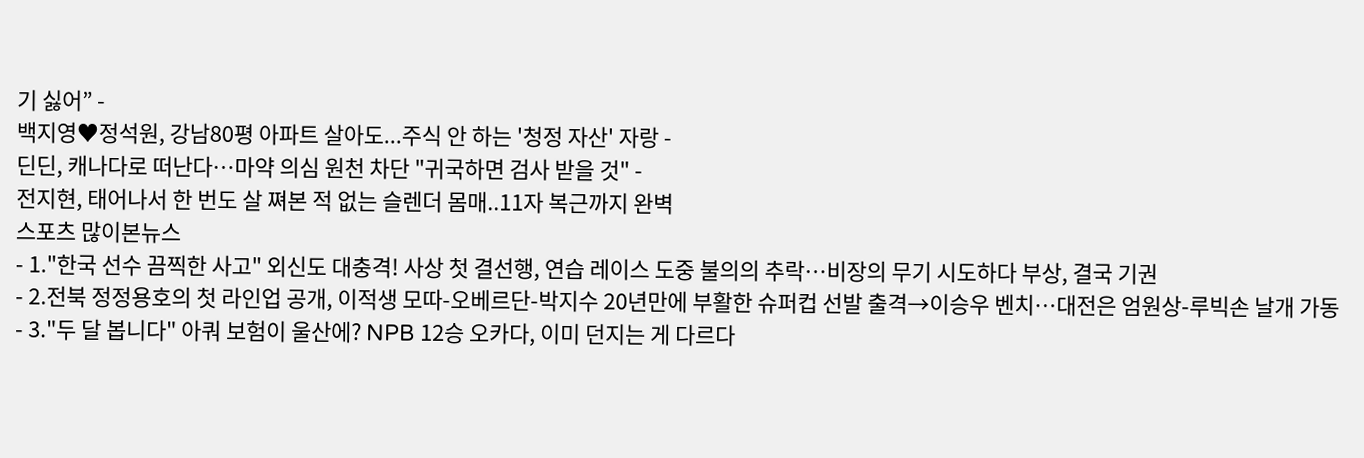기 싫어” -
백지영♥정석원, 강남80평 아파트 살아도...주식 안 하는 '청정 자산' 자랑 -
딘딘, 캐나다로 떠난다…마약 의심 원천 차단 "귀국하면 검사 받을 것" -
전지현, 태어나서 한 번도 살 쪄본 적 없는 슬렌더 몸매..11자 복근까지 완벽
스포츠 많이본뉴스
- 1."한국 선수 끔찍한 사고" 외신도 대충격! 사상 첫 결선행, 연습 레이스 도중 불의의 추락…비장의 무기 시도하다 부상, 결국 기권
- 2.전북 정정용호의 첫 라인업 공개, 이적생 모따-오베르단-박지수 20년만에 부활한 슈퍼컵 선발 출격→이승우 벤치…대전은 엄원상-루빅손 날개 가동
- 3."두 달 봅니다" 아쿼 보험이 울산에? NPB 12승 오카다, 이미 던지는 게 다르다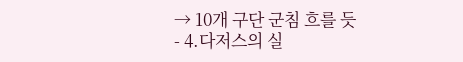→ 10개 구단 군침 흐를 듯
- 4.다저스의 실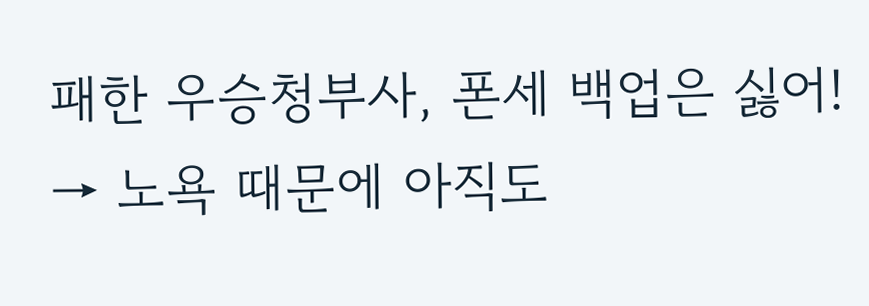패한 우승청부사, 폰세 백업은 싫어! → 노욕 때문에 아직도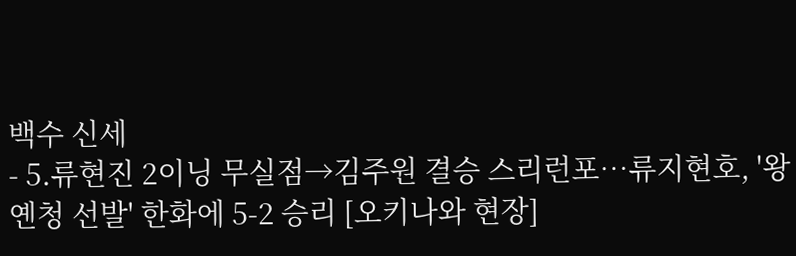백수 신세
- 5.류현진 2이닝 무실점→김주원 결승 스리런포…류지현호, '왕옌청 선발' 한화에 5-2 승리 [오키나와 현장]